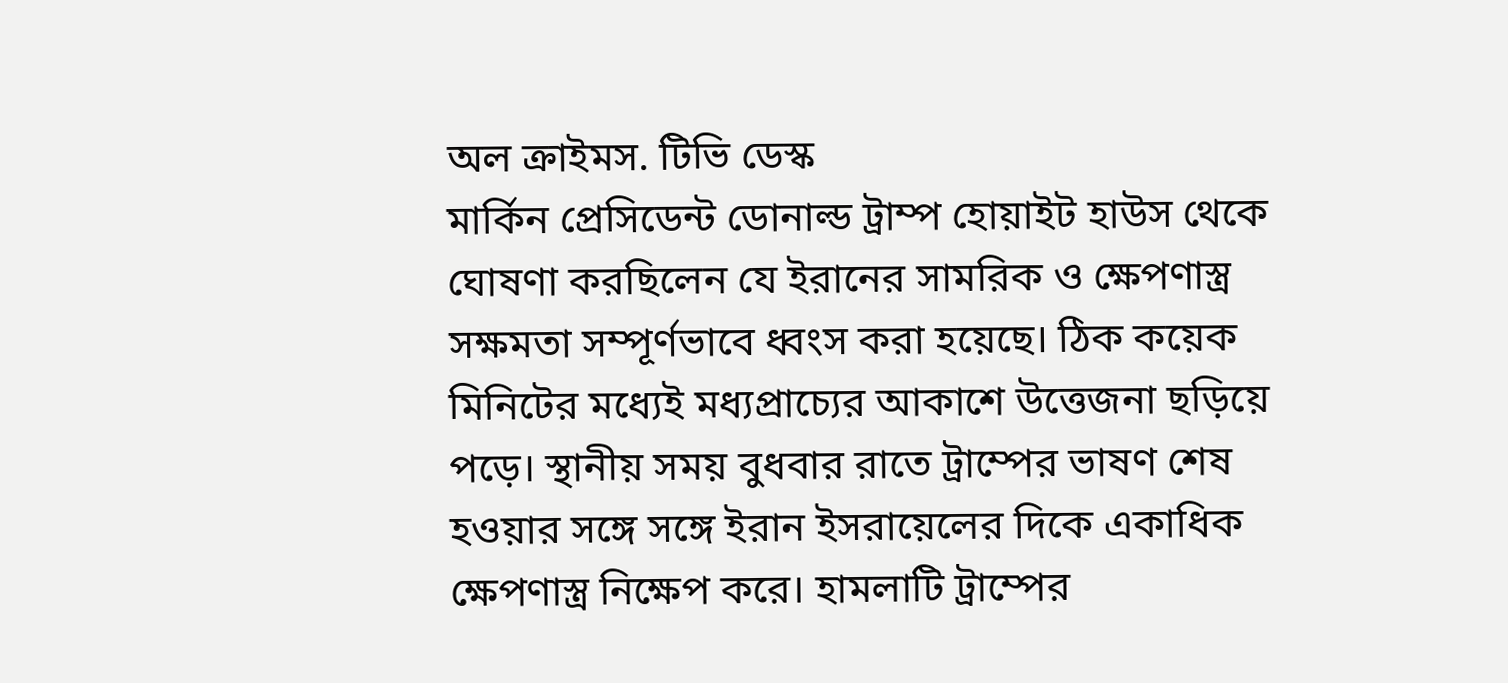অল ক্রাইমস. টিভি ডেস্ক
মার্কিন প্রেসিডেন্ট ডোনাল্ড ট্রাম্প হোয়াইট হাউস থেকে ঘোষণা করছিলেন যে ইরানের সামরিক ও ক্ষেপণাস্ত্র সক্ষমতা সম্পূর্ণভাবে ধ্বংস করা হয়েছে। ঠিক কয়েক মিনিটের মধ্যেই মধ্যপ্রাচ্যের আকাশে উত্তেজনা ছড়িয়ে পড়ে। স্থানীয় সময় বুধবার রাতে ট্রাম্পের ভাষণ শেষ হওয়ার সঙ্গে সঙ্গে ইরান ইসরায়েলের দিকে একাধিক ক্ষেপণাস্ত্র নিক্ষেপ করে। হামলাটি ট্রাম্পের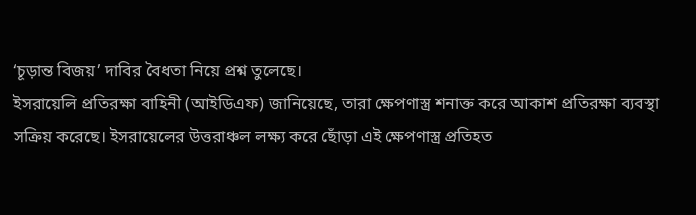‘চূড়ান্ত বিজয়’ দাবির বৈধতা নিয়ে প্রশ্ন তুলেছে।
ইসরায়েলি প্রতিরক্ষা বাহিনী (আইডিএফ) জানিয়েছে, তারা ক্ষেপণাস্ত্র শনাক্ত করে আকাশ প্রতিরক্ষা ব্যবস্থা সক্রিয় করেছে। ইসরায়েলের উত্তরাঞ্চল লক্ষ্য করে ছোঁড়া এই ক্ষেপণাস্ত্র প্রতিহত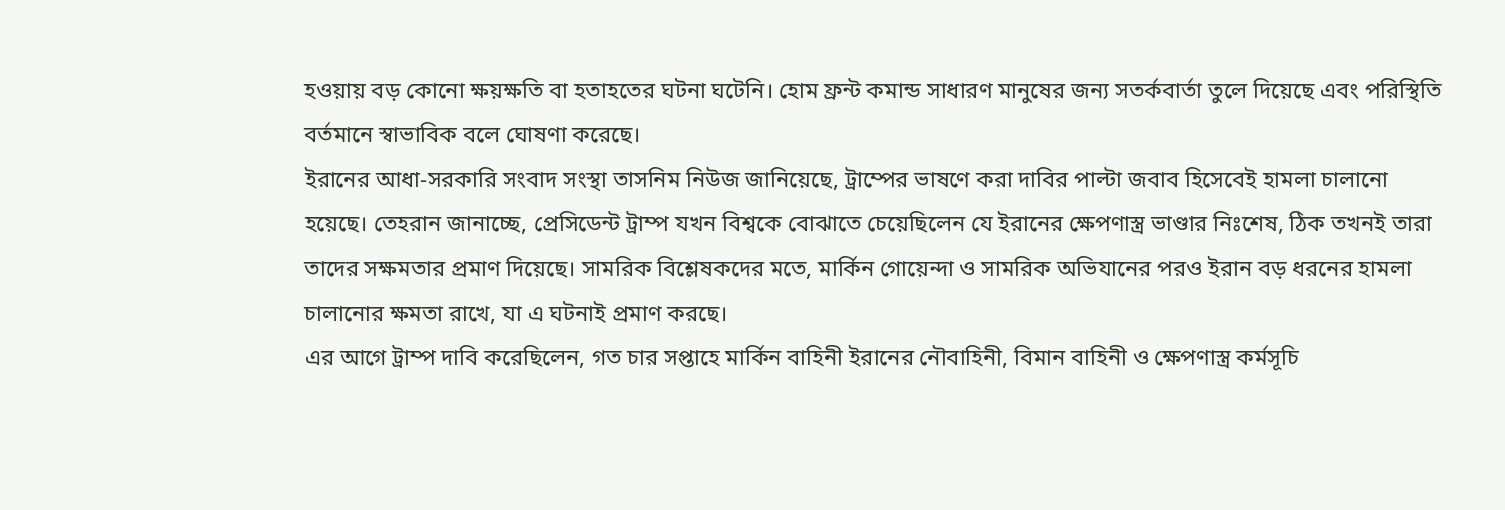হওয়ায় বড় কোনো ক্ষয়ক্ষতি বা হতাহতের ঘটনা ঘটেনি। হোম ফ্রন্ট কমান্ড সাধারণ মানুষের জন্য সতর্কবার্তা তুলে দিয়েছে এবং পরিস্থিতি বর্তমানে স্বাভাবিক বলে ঘোষণা করেছে।
ইরানের আধা-সরকারি সংবাদ সংস্থা তাসনিম নিউজ জানিয়েছে, ট্রাম্পের ভাষণে করা দাবির পাল্টা জবাব হিসেবেই হামলা চালানো হয়েছে। তেহরান জানাচ্ছে, প্রেসিডেন্ট ট্রাম্প যখন বিশ্বকে বোঝাতে চেয়েছিলেন যে ইরানের ক্ষেপণাস্ত্র ভাণ্ডার নিঃশেষ, ঠিক তখনই তারা তাদের সক্ষমতার প্রমাণ দিয়েছে। সামরিক বিশ্লেষকদের মতে, মার্কিন গোয়েন্দা ও সামরিক অভিযানের পরও ইরান বড় ধরনের হামলা চালানোর ক্ষমতা রাখে, যা এ ঘটনাই প্রমাণ করছে।
এর আগে ট্রাম্প দাবি করেছিলেন, গত চার সপ্তাহে মার্কিন বাহিনী ইরানের নৌবাহিনী, বিমান বাহিনী ও ক্ষেপণাস্ত্র কর্মসূচি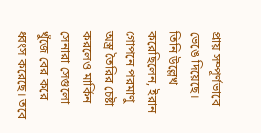প্রায় সম্পূর্ণভাবে ভেঙে দিয়েছে। তিনি উল্লেখ করেছিলেন, ইরান গোপনে পরমাণু অস্ত্র তৈরির চেষ্টা করলেও মার্কিন সেনারা সেগুলো খুঁজে বের করে ধ্বংস করেছে। তবে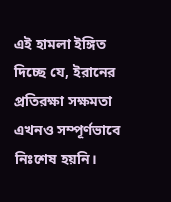এই হামলা ইঙ্গিত দিচ্ছে যে, ইরানের প্রতিরক্ষা সক্ষমতা এখনও সম্পূর্ণভাবে নিঃশেষ হয়নি।